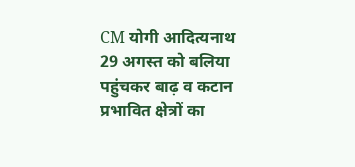CM योगी आदित्यनाथ 29 अगस्त को बलिया पहुंचकर बाढ़ व कटान प्रभावित क्षेत्रों का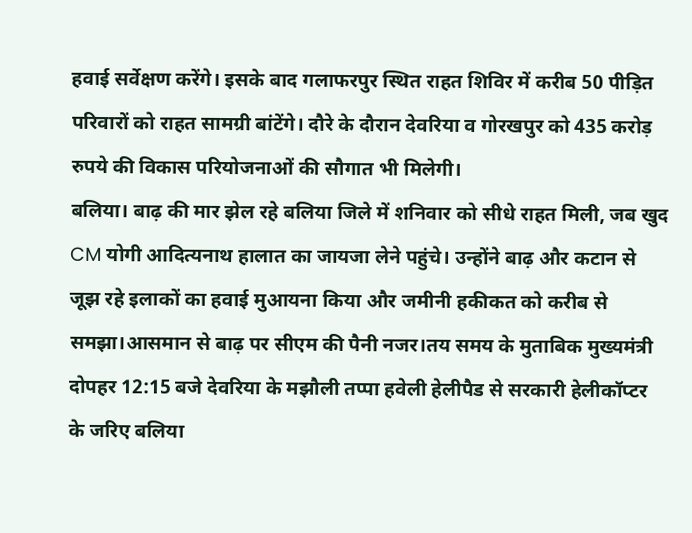हवाई सर्वेक्षण करेंगे। इसके बाद गलाफरपुर स्थित राहत शिविर में करीब 50 पीड़ित परिवारों को राहत सामग्री बांटेंगे। दौरे के दौरान देवरिया व गोरखपुर को 435 करोड़ रुपये की विकास परियोजनाओं की सौगात भी मिलेगी।
बलिया। बाढ़ की मार झेल रहे बलिया जिले में शनिवार को सीधे राहत मिली, जब खुद CM योगी आदित्यनाथ हालात का जायजा लेने पहुंचे। उन्होंने बाढ़ और कटान से जूझ रहे इलाकों का हवाई मुआयना किया और जमीनी हकीकत को करीब से समझा।आसमान से बाढ़ पर सीएम की पैनी नजर।तय समय के मुताबिक मुख्यमंत्री दोपहर 12:15 बजे देवरिया के मझौली तप्पा हवेली हेलीपैड से सरकारी हेलीकॉप्टर के जरिए बलिया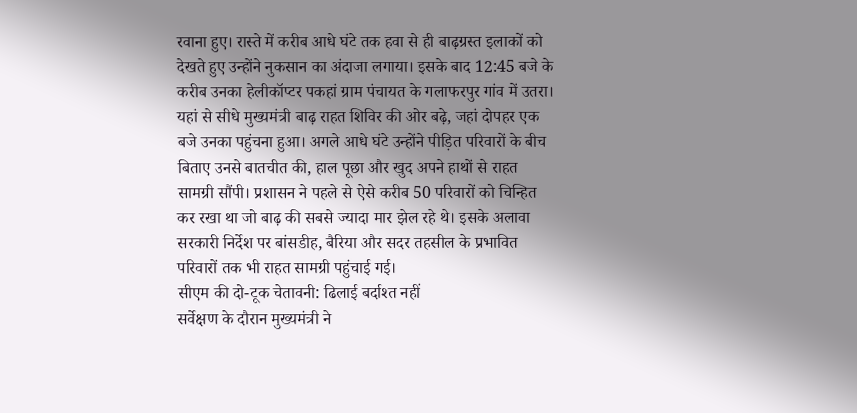रवाना हुए। रास्ते में करीब आधे घंटे तक हवा से ही बाढ़ग्रस्त इलाकों को देखते हुए उन्होंने नुकसान का अंदाजा लगाया। इसके बाद 12:45 बजे के करीब उनका हेलीकॉप्टर पकहां ग्राम पंचायत के गलाफरपुर गांव में उतरा। यहां से सीधे मुख्यमंत्री बाढ़ राहत शिविर की ओर बढ़े, जहां दोपहर एक बजे उनका पहुंचना हुआ। अगले आधे घंटे उन्होंने पीड़ित परिवारों के बीच बिताए उनसे बातचीत की, हाल पूछा और खुद अपने हाथों से राहत सामग्री सौंपी। प्रशासन ने पहले से ऐसे करीब 50 परिवारों को चिन्हित कर रखा था जो बाढ़ की सबसे ज्यादा मार झेल रहे थे। इसके अलावा सरकारी निर्देश पर बांसडीह, बैरिया और सदर तहसील के प्रभावित परिवारों तक भी राहत सामग्री पहुंचाई गई।
सीएम की दो-टूक चेतावनी: ढिलाई बर्दाश्त नहीं
सर्वेक्षण के दौरान मुख्यमंत्री ने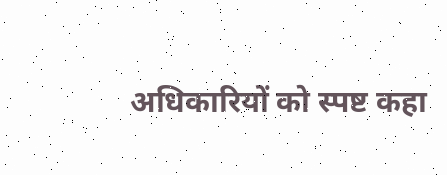अधिकारियों को स्पष्ट कहा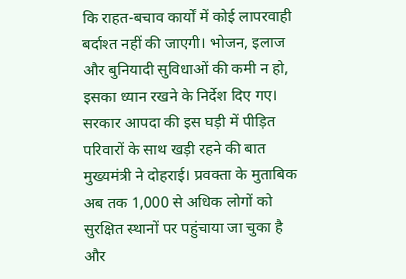कि राहत-बचाव कार्यों में कोई लापरवाही बर्दाश्त नहीं की जाएगी। भोजन, इलाज और बुनियादी सुविधाओं की कमी न हो, इसका ध्यान रखने के निर्देश दिए गए। सरकार आपदा की इस घड़ी में पीड़ित परिवारों के साथ खड़ी रहने की बात मुख्यमंत्री ने दोहराई। प्रवक्ता के मुताबिक अब तक 1,000 से अधिक लोगों को सुरक्षित स्थानों पर पहुंचाया जा चुका है और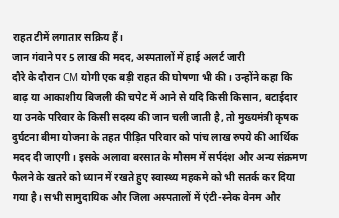राहत टीमें लगातार सक्रिय हैं।
जान गंवाने पर 5 लाख की मदद, अस्पतालों में हाई अलर्ट जारी
दौरे के दौरान CM योगी एक बड़ी राहत की घोषणा भी की। उन्होंने कहा कि बाढ़ या आकाशीय बिजली की चपेट में आने से यदि किसी किसान, बटाईदार या उनके परिवार के किसी सदस्य की जान चली जाती है, तो मुख्यमंत्री कृषक दुर्घटना बीमा योजना के तहत पीड़ित परिवार को पांच लाख रुपये की आर्थिक मदद दी जाएगी। इसके अलावा बरसात के मौसम में सर्पदंश और अन्य संक्रमण फैलने के खतरे को ध्यान में रखते हुए स्वास्थ्य महकमे को भी सतर्क कर दिया गया है। सभी सामुदायिक और जिला अस्पतालों में एंटी-स्नेक वेनम और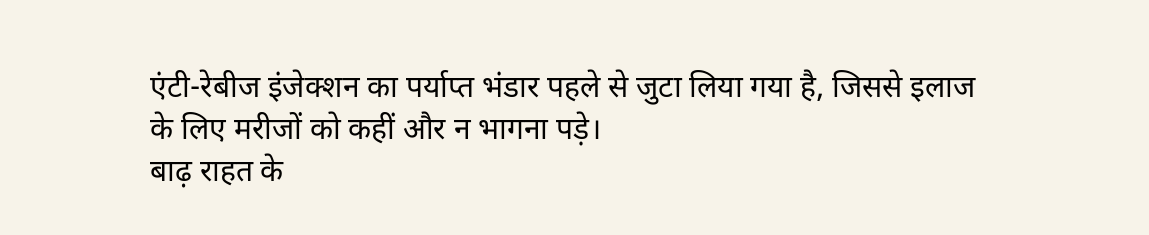एंटी-रेबीज इंजेक्शन का पर्याप्त भंडार पहले से जुटा लिया गया है, जिससे इलाज के लिए मरीजों को कहीं और न भागना पड़े।
बाढ़ राहत के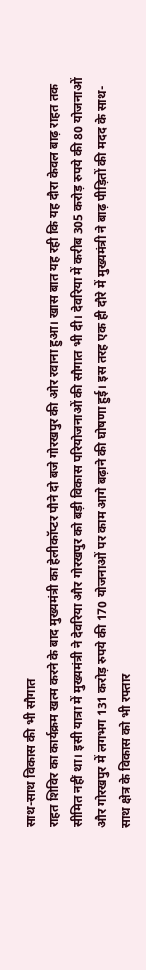साथ-साथ विकास की भी सौगात
राहत शिविर का कार्यक्रम खत्म करने के बाद मुख्यमंत्री का हेलीकॉप्टर पौने दो बजे गोरखपुर की ओर रवाना हुआ। खास बात यह रही कि यह दौरा केवल बाढ़ राहत तक सीमित नहीं था। इसी यात्रा में मुख्यमंत्री ने देवरिया और गोरखपुर को बड़ी विकास परियोजनाओं की सौगात भी दी। देवरिया में करीब 305 करोड़ रुपये की 80 योजनाओं और गोरखपुर में लगभग 131 करोड़ रुपये की 170 योजनाओं पर काम आगे बढ़ाने की घोषणा हुई। इस तरह एक ही दौरे में मुख्यमंत्री ने बाढ़ पीड़ितों की मदद के साथ-साथ क्षेत्र के विकास को भी रफ्तार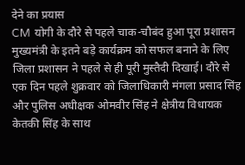देने का प्रयास
CM योगी के दौरे से पहले चाक-चौबंद हुआ पूरा प्रशासन
मुख्यमंत्री के इतने बड़े कार्यक्रम को सफल बनाने के लिए जिला प्रशासन ने पहले से ही पूरी मुस्तैदी दिखाई। दौरे से एक दिन पहले शुक्रवार को जिलाधिकारी मंगला प्रसाद सिंह और पुलिस अधीक्षक ओमवीर सिंह ने क्षेत्रीय विधायक केतकी सिंह के साथ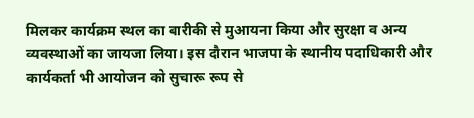मिलकर कार्यक्रम स्थल का बारीकी से मुआयना किया और सुरक्षा व अन्य व्यवस्थाओं का जायजा लिया। इस दौरान भाजपा के स्थानीय पदाधिकारी और कार्यकर्ता भी आयोजन को सुचारू रूप से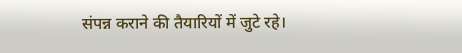संपन्न कराने की तैयारियों में जुटे रहे।